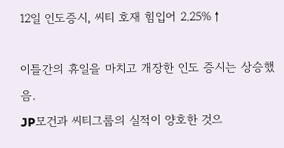12일 인도증시, 씨티 호재 힘입어 2.25%↑

이틀간의 휴일을 마치고 개장한 인도 증시는 상승했음.
JP모건과 씨티그룹의 실적이 양호한 것으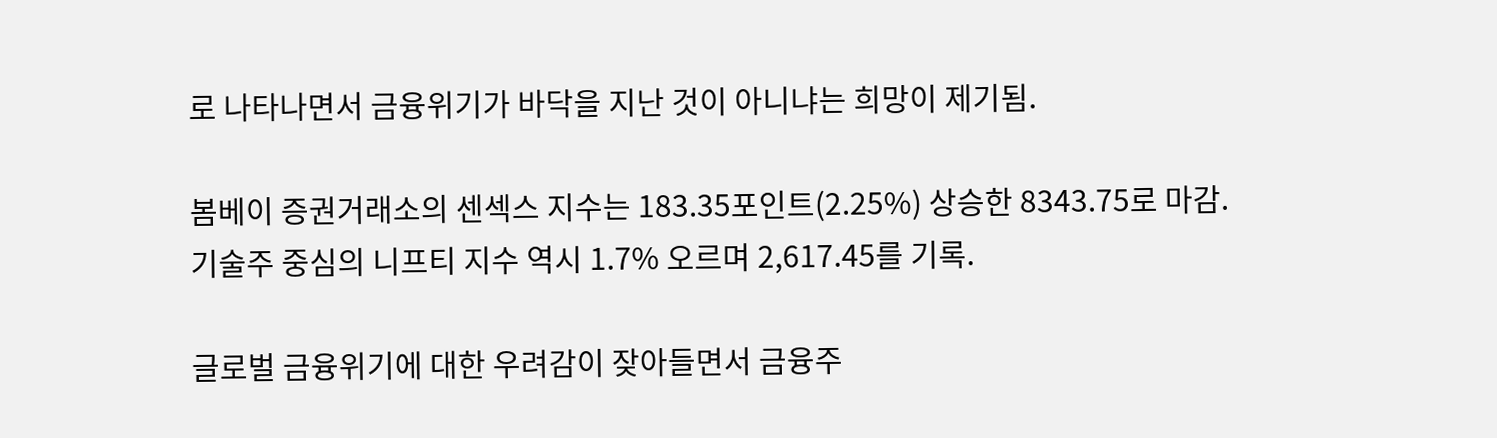로 나타나면서 금융위기가 바닥을 지난 것이 아니냐는 희망이 제기됨.

봄베이 증권거래소의 센섹스 지수는 183.35포인트(2.25%) 상승한 8343.75로 마감.
기술주 중심의 니프티 지수 역시 1.7% 오르며 2,617.45를 기록.

글로벌 금융위기에 대한 우려감이 잦아들면서 금융주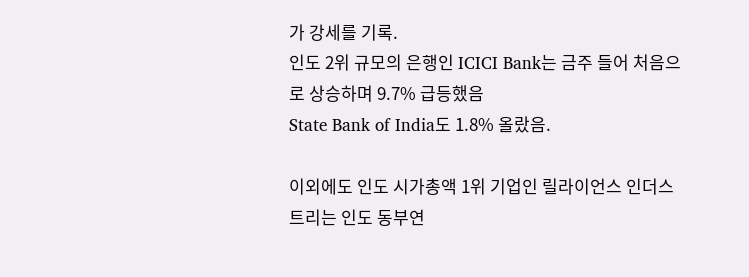가 강세를 기록.
인도 2위 규모의 은행인 ICICI Bank는 금주 들어 처음으로 상승하며 9.7% 급등했음
State Bank of India도 1.8% 올랐음.

이외에도 인도 시가총액 1위 기업인 릴라이언스 인더스트리는 인도 동부연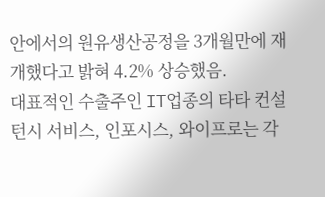안에서의 원유생산공정을 3개월만에 재개했다고 밝혀 4.2% 상승했음.
대표적인 수출주인 IT업종의 타타 컨설턴시 서비스, 인포시스, 와이프로는 각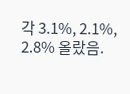각 3.1%, 2.1%, 2.8% 올랐음.